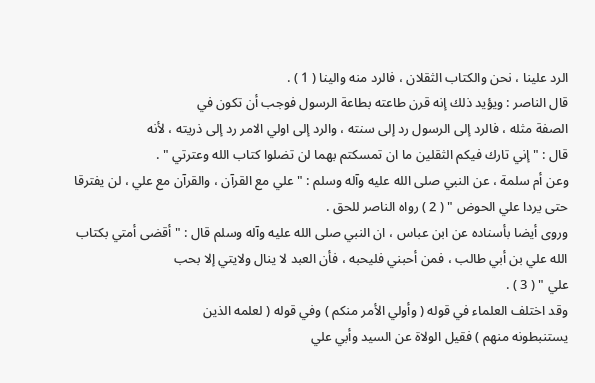الرد علينا ، نحن والكتاب الثقلان ، فالرد منه والينا ( 1 ) .
قال الناصر : ويؤيد ذلك إنه قرن طاعته بطاعة الرسول فوجب أن تكون في
الصفة مثله ، فالرد إلى الرسول رد إلى سنته ، والرد إلى اولي الامر رد إلى ذريته ، لأنه
قال : " إني تارك فيكم الثقلين ما ان تمسكتم بهما لن تضلوا كتاب الله وعترتي " .
وعن أم سلمة ، عن النبي صلى الله عليه وآله وسلم : " علي مع القرآن ، والقرآن مع علي ، لن يفترقا
حتى يردا علي الحوض " ( 2 ) رواه الناصر للحق .
وروى أيضا بأسناده عن ابن عباس ، ان النبي صلى الله عليه وآله وسلم قال : " أقضى أمتي بكتاب
الله علي بن أبي طالب ، فمن أحبني فليحبه ، فأن العبد لا ينال ولايتي إلا بحب
علي " ( 3 ) .
وقد اختلف العلماء في قوله ( وأولي الأمر منكم ) وفي قوله ( لعلمه الذين
يستنبطونه منهم ) فقيل الولاة عن السيد وأبي علي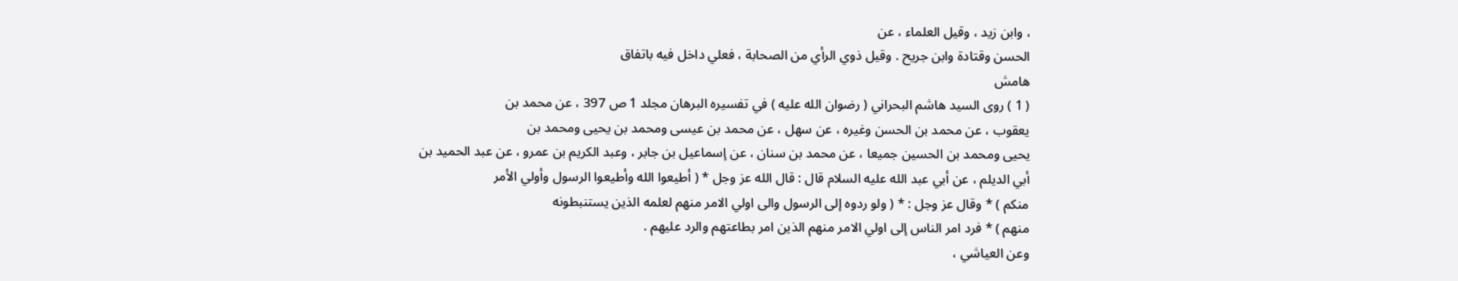، وابن زيد ، وقيل العلماء ، عن
الحسن وقتادة وابن جريح . وقيل ذوي الرأي من الصحابة ، فعلي داخل فيه باتفاق
هامش
( 1 ) روى السيد هاشم البحراني ( رضوان الله عليه ) في تفسيره البرهان مجلد 1 ص 397 ، عن محمد بن
يعقوب ، عن محمد بن الحسن وغيره ، عن سهل ، عن محمد بن عيسى ومحمد بن يحيى ومحمد بن
يحيى ومحمد بن الحسين جميعا ، عن محمد بن سنان ، عن إسماعيل بن جابر ، وعبد الكريم بن عمرو ، عن عبد الحميد بن
أبي الديلم ، عن أبي عبد الله عليه السلام قال : قال الله عز وجل * ( أطيعوا الله وأطيعوا الرسول وأولي الأمر
منكم ) * وقال عز وجل : * ( ولو ردوه إلى الرسول والى اولي الامر منهم لعلمه الذين يستنبطونه
منهم ) * فرد امر الناس إلى اولي الامر منهم الذين امر بطاعتهم والرد عليهم .
وعن العياشي ،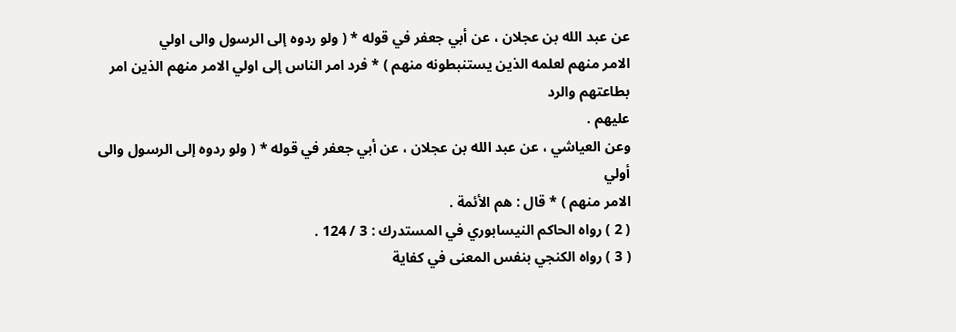عن عبد الله بن عجلان ، عن أبي جعفر في قوله * ( ولو ردوه إلى الرسول والى اولي
الامر منهم لعلمه الذين يستنبطونه منهم ) * فرد امر الناس إلى اولي الامر منهم الذين امر بطاعتهم والرد
عليهم .
وعن العياشي ، عن عبد الله بن عجلان ، عن أبي جعفر في قوله * ( ولو ردوه إلى الرسول والى أولي
الامر منهم ) * قال : هم الأئمة .
( 2 ) رواه الحاكم النيسابوري في المستدرك : 3 / 124 .
( 3 ) رواه الكنجي بنفس المعنى في كفاية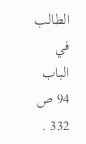الطالب في الباب 94 ص 332 .